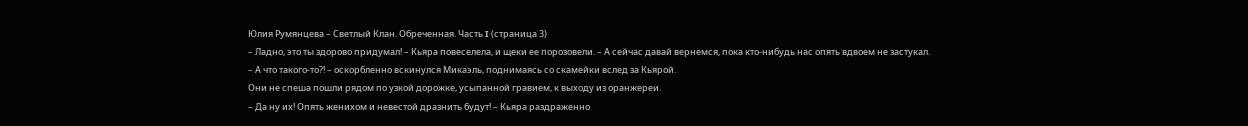Юлия Румянцева – Светлый Клан. Обреченная. Часть I (страница 3)
– Ладно, это ты здорово придумал! – Кьяра повеселела, и щеки ее порозовели. – А сейчас давай вернемся, пока кто-нибудь нас опять вдвоем не застукал.
– А что такого-то?! – оскорбленно вскинулся Микаэль, поднимаясь со скамейки вслед за Кьярой.
Они не спеша пошли рядом по узкой дорожке, усыпанной гравием, к выходу из оранжереи.
– Да ну их! Опять женихом и невестой дразнить будут! – Кьяра раздраженно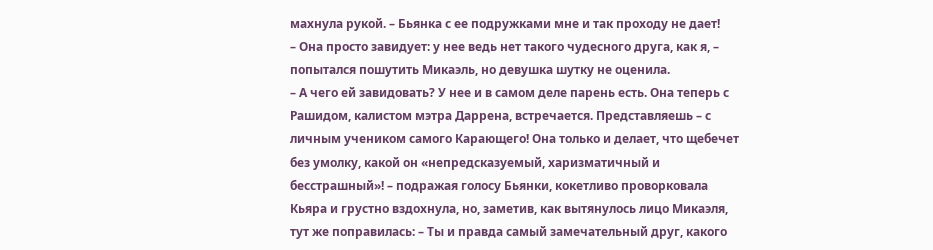махнула рукой. – Бьянка с ее подружками мне и так проходу не дает!
– Она просто завидует: у нее ведь нет такого чудесного друга, как я, – попытался пошутить Микаэль, но девушка шутку не оценила.
– А чего ей завидовать? У нее и в самом деле парень есть. Она теперь с Рашидом, калистом мэтра Даррена, встречается. Представляешь – с личным учеником самого Карающего! Она только и делает, что щебечет без умолку, какой он «непредсказуемый, харизматичный и бесстрашный»! – подражая голосу Бьянки, кокетливо проворковала Кьяра и грустно вздохнула, но, заметив, как вытянулось лицо Микаэля, тут же поправилась: – Ты и правда самый замечательный друг, какого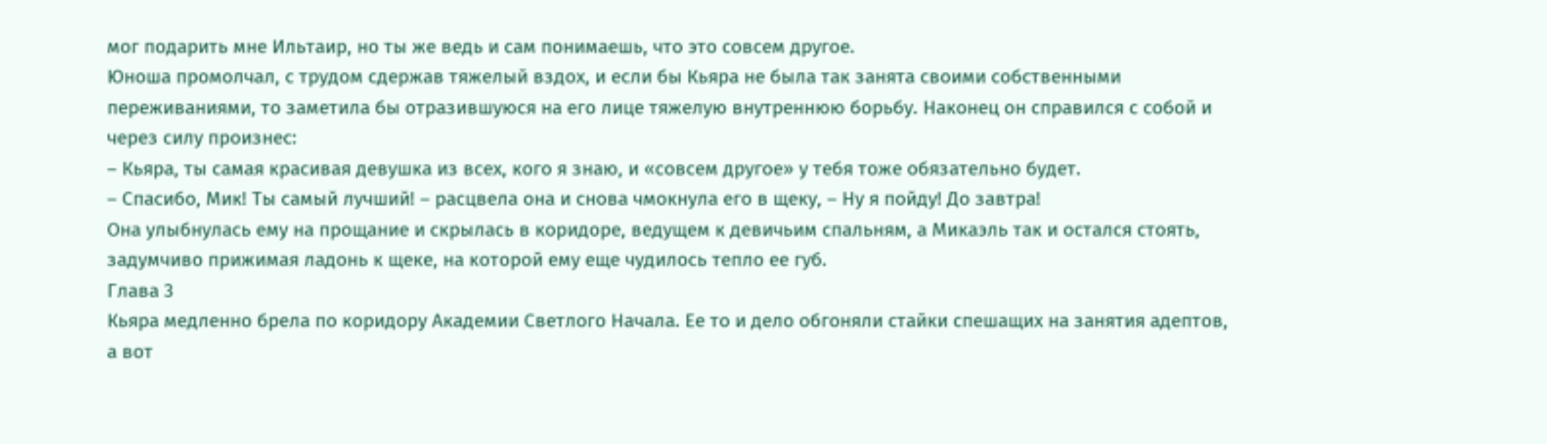мог подарить мне Ильтаир, но ты же ведь и сам понимаешь, что это совсем другое.
Юноша промолчал, с трудом сдержав тяжелый вздох, и если бы Кьяра не была так занята своими собственными переживаниями, то заметила бы отразившуюся на его лице тяжелую внутреннюю борьбу. Наконец он справился с собой и через силу произнес:
– Кьяра, ты самая красивая девушка из всех, кого я знаю, и «совсем другое» у тебя тоже обязательно будет.
– Спасибо, Мик! Ты самый лучший! – расцвела она и снова чмокнула его в щеку, – Ну я пойду! До завтра!
Она улыбнулась ему на прощание и скрылась в коридоре, ведущем к девичьим спальням, а Микаэль так и остался стоять, задумчиво прижимая ладонь к щеке, на которой ему еще чудилось тепло ее губ.
Глава 3
Кьяра медленно брела по коридору Академии Светлого Начала. Ее то и дело обгоняли стайки спешащих на занятия адептов, а вот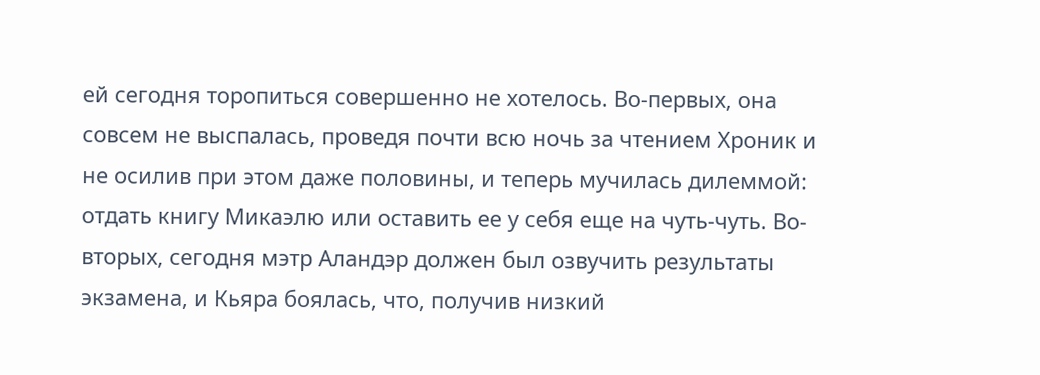ей сегодня торопиться совершенно не хотелось. Во-первых, она совсем не выспалась, проведя почти всю ночь за чтением Хроник и не осилив при этом даже половины, и теперь мучилась дилеммой: отдать книгу Микаэлю или оставить ее у себя еще на чуть-чуть. Во-вторых, сегодня мэтр Аландэр должен был озвучить результаты экзамена, и Кьяра боялась, что, получив низкий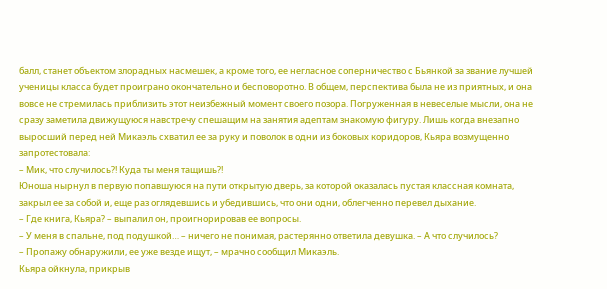балл, станет объектом злорадных насмешек, а кроме того, ее негласное соперничество с Бьянкой за звание лучшей ученицы класса будет проиграно окончательно и бесповоротно. В общем, перспектива была не из приятных, и она вовсе не стремилась приблизить этот неизбежный момент своего позора. Погруженная в невеселые мысли, она не сразу заметила движущуюся навстречу спешащим на занятия адептам знакомую фигуру. Лишь когда внезапно выросший перед ней Микаэль схватил ее за руку и поволок в одни из боковых коридоров, Кьяра возмущенно запротестовала:
– Мик, что случилось?! Куда ты меня тащишь?!
Юноша нырнул в первую попавшуюся на пути открытую дверь, за которой оказалась пустая классная комната, закрыл ее за собой и, еще раз оглядевшись и убедившись, что они одни, облегченно перевел дыхание.
– Где книга, Кьяра? – выпалил он, проигнорировав ее вопросы.
– У меня в спальне, под подушкой… – ничего не понимая, растерянно ответила девушка. – А что случилось?
– Пропажу обнаружили, ее уже везде ищут, – мрачно сообщил Микаэль.
Кьяра ойкнула, прикрыв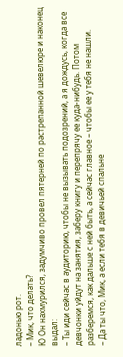ладонью рот.
– Мик, что делать?
Ю Он нахмурился, задумчиво провел пятерней по растрепанной шевелюре и наконец выдал:
– Ты иди сейчас в аудиторию, чтобы не вызывать подозрений, а я дождусь, когда все девчонки уйдут на занятия, заберу книгу и перепрячу ее куда-нибудь. Потом разберемся, как дальше с ней быть, а сейчас главное – чтобы ее у тебя не нашли.
– Да ты что, Мик, а если тебя в девичьей спальне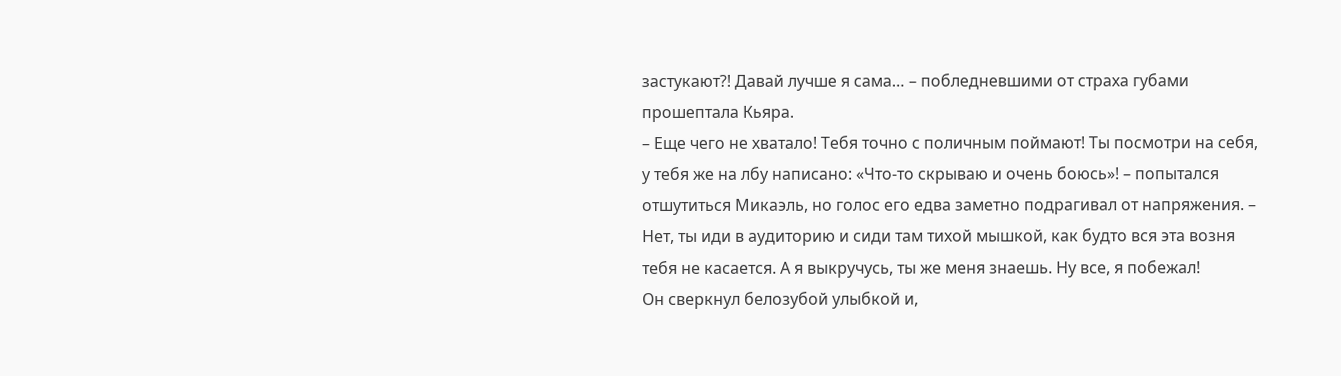застукают?! Давай лучше я сама… – побледневшими от страха губами прошептала Кьяра.
– Еще чего не хватало! Тебя точно с поличным поймают! Ты посмотри на себя, у тебя же на лбу написано: «Что-то скрываю и очень боюсь»! – попытался отшутиться Микаэль, но голос его едва заметно подрагивал от напряжения. – Нет, ты иди в аудиторию и сиди там тихой мышкой, как будто вся эта возня тебя не касается. А я выкручусь, ты же меня знаешь. Ну все, я побежал!
Он сверкнул белозубой улыбкой и,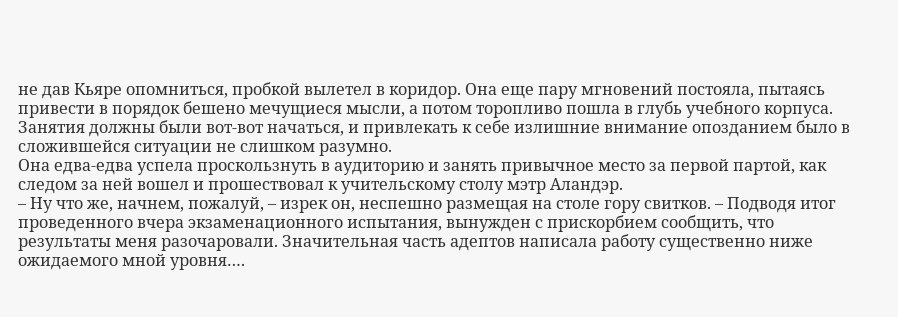не дав Кьяре опомниться, пробкой вылетел в коридор. Она еще пару мгновений постояла, пытаясь привести в порядок бешено мечущиеся мысли, а потом торопливо пошла в глубь учебного корпуса. Занятия должны были вот-вот начаться, и привлекать к себе излишние внимание опозданием было в сложившейся ситуации не слишком разумно.
Она едва-едва успела проскользнуть в аудиторию и занять привычное место за первой партой, как следом за ней вошел и прошествовал к учительскому столу мэтр Аландэр.
– Ну что же, начнем, пожалуй, – изрек он, неспешно размещая на столе гору свитков. – Подводя итог проведенного вчера экзаменационного испытания, вынужден с прискорбием сообщить, что результаты меня разочаровали. Значительная часть адептов написала работу существенно ниже ожидаемого мной уровня….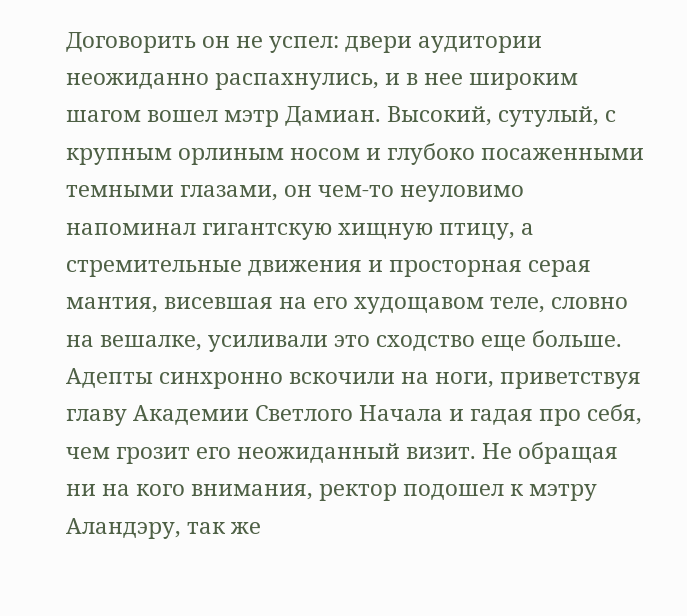Договорить он не успел: двери аудитории неожиданно распахнулись, и в нее широким шагом вошел мэтр Дамиан. Высокий, сутулый, с крупным орлиным носом и глубоко посаженными темными глазами, он чем-то неуловимо напоминал гигантскую хищную птицу, а стремительные движения и просторная серая мантия, висевшая на его худощавом теле, словно на вешалке, усиливали это сходство еще больше.
Адепты синхронно вскочили на ноги, приветствуя главу Академии Светлого Начала и гадая про себя, чем грозит его неожиданный визит. Не обращая ни на кого внимания, ректор подошел к мэтру Аландэру, так же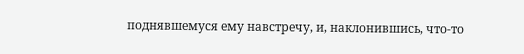поднявшемуся ему навстречу, и, наклонившись, что-то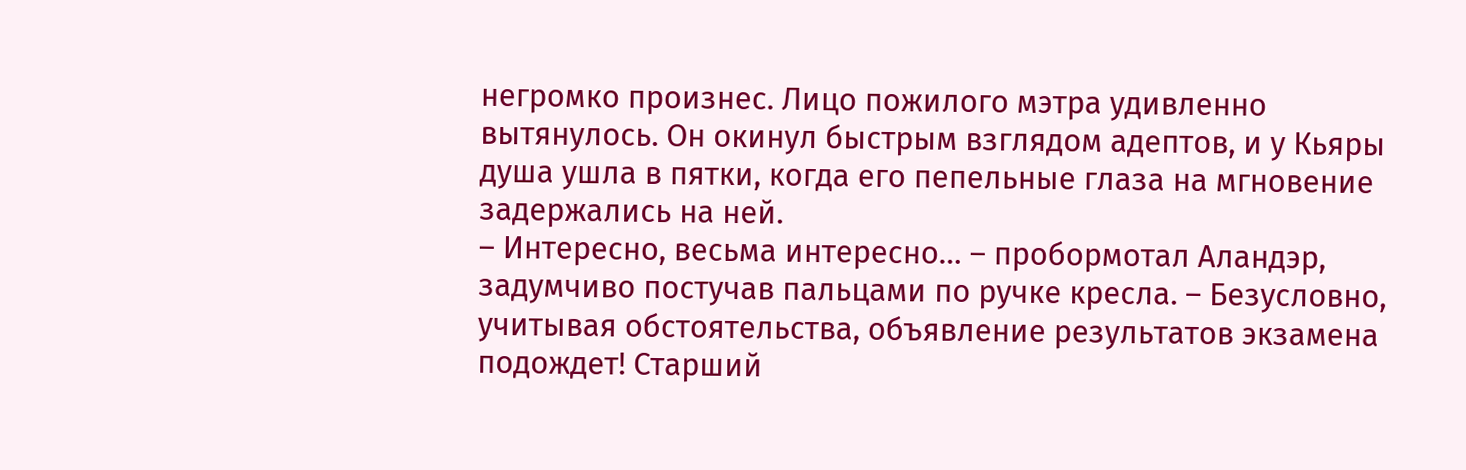негромко произнес. Лицо пожилого мэтра удивленно вытянулось. Он окинул быстрым взглядом адептов, и у Кьяры душа ушла в пятки, когда его пепельные глаза на мгновение задержались на ней.
– Интересно, весьма интересно… – пробормотал Аландэр, задумчиво постучав пальцами по ручке кресла. – Безусловно, учитывая обстоятельства, объявление результатов экзамена подождет! Старший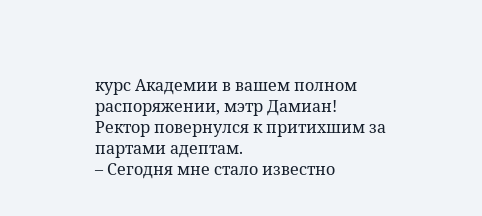курс Академии в вашем полном распоряжении, мэтр Дамиан!
Ректор повернулся к притихшим за партами адептам.
– Сегодня мне стало известно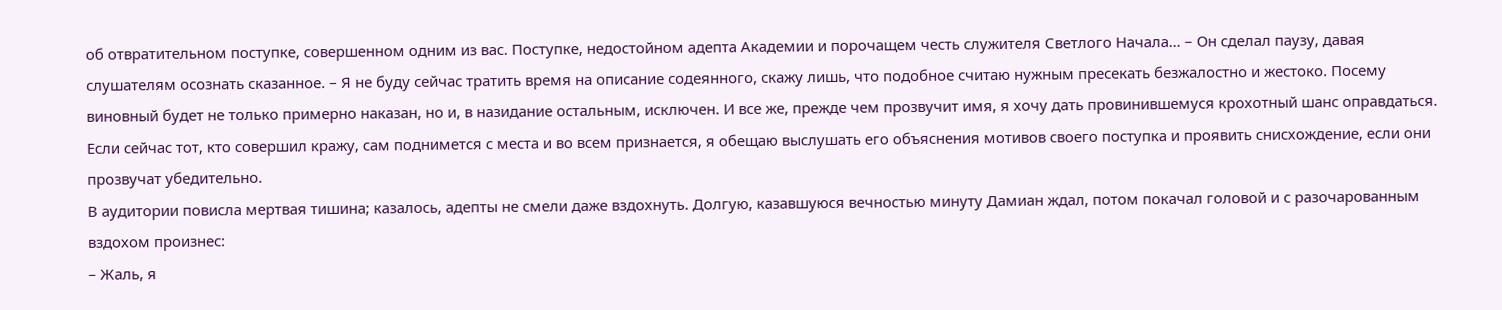об отвратительном поступке, совершенном одним из вас. Поступке, недостойном адепта Академии и порочащем честь служителя Светлого Начала… – Он сделал паузу, давая слушателям осознать сказанное. – Я не буду сейчас тратить время на описание содеянного, скажу лишь, что подобное считаю нужным пресекать безжалостно и жестоко. Посему виновный будет не только примерно наказан, но и, в назидание остальным, исключен. И все же, прежде чем прозвучит имя, я хочу дать провинившемуся крохотный шанс оправдаться. Если сейчас тот, кто совершил кражу, сам поднимется с места и во всем признается, я обещаю выслушать его объяснения мотивов своего поступка и проявить снисхождение, если они прозвучат убедительно.
В аудитории повисла мертвая тишина; казалось, адепты не смели даже вздохнуть. Долгую, казавшуюся вечностью минуту Дамиан ждал, потом покачал головой и с разочарованным вздохом произнес:
– Жаль, я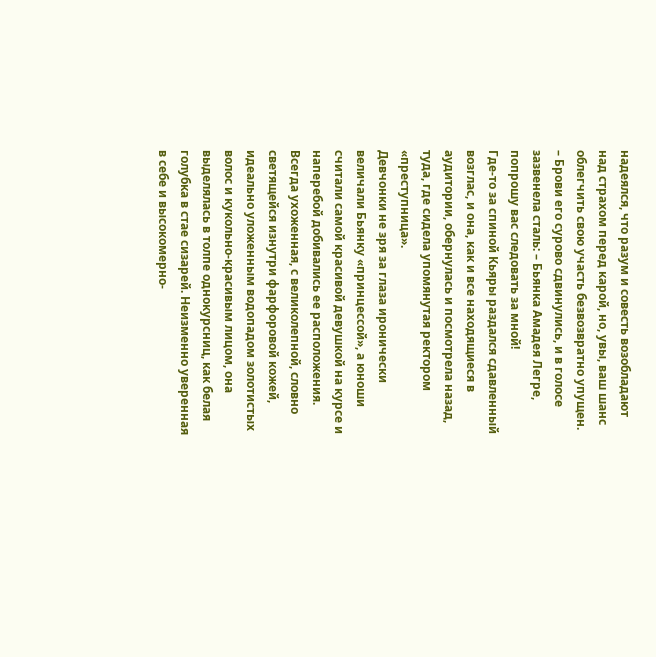надеялся, что разум и совесть возобладают над страхом перед карой, но, увы, ваш шанс облегчить свою участь безвозвратно упущен. – Брови его сурово сдвинулись, и в голосе зазвенела сталь: – Бьянка Амадея Легре, попрошу вас следовать за мной!
Где-то за спиной Кьяры раздался сдавленный возглас, и она, как и все находящиеся в аудитории, обернулась и посмотрела назад, туда, где сидела упомянутая ректором «преступница».
Девчонки не зря за глаза иронически величали Бьянку «принцессой», а юноши считали самой красивой девушкой на курсе и наперебой добивались ее расположения. Всегда ухоженная, с великолепной, словно светящейся изнутри фарфоровой кожей, идеально уложенным водопадом золотистых волос и кукольно-красивым лицом, она выделялась в толпе однокурсниц, как белая голубка в стае сизарей. Неизменно уверенная в себе и высокомерно-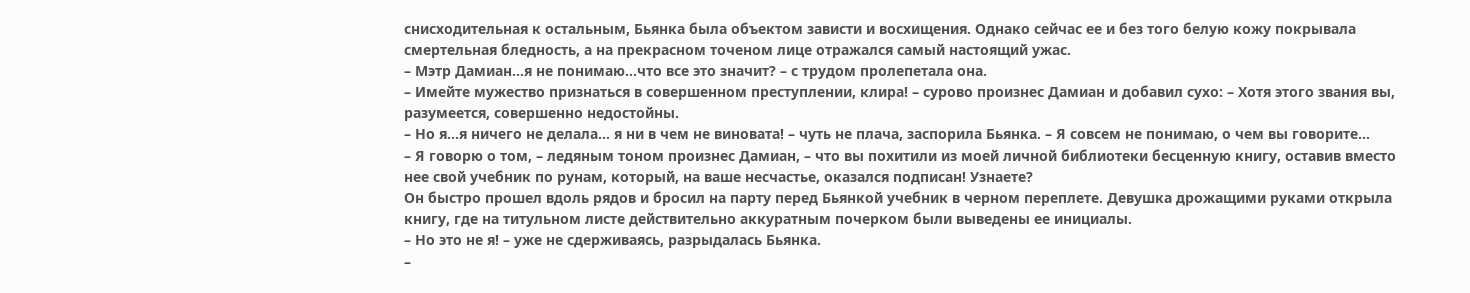снисходительная к остальным, Бьянка была объектом зависти и восхищения. Однако сейчас ее и без того белую кожу покрывала смертельная бледность, а на прекрасном точеном лице отражался самый настоящий ужас.
– Мэтр Дамиан…я не понимаю…что все это значит? – с трудом пролепетала она.
– Имейте мужество признаться в совершенном преступлении, клира! – сурово произнес Дамиан и добавил сухо: – Хотя этого звания вы, разумеется, совершенно недостойны.
– Но я…я ничего не делала… я ни в чем не виновата! – чуть не плача, заспорила Бьянка. – Я совсем не понимаю, о чем вы говорите…
– Я говорю о том, – ледяным тоном произнес Дамиан, – что вы похитили из моей личной библиотеки бесценную книгу, оставив вместо нее свой учебник по рунам, который, на ваше несчастье, оказался подписан! Узнаете?
Он быстро прошел вдоль рядов и бросил на парту перед Бьянкой учебник в черном переплете. Девушка дрожащими руками открыла книгу, где на титульном листе действительно аккуратным почерком были выведены ее инициалы.
– Но это не я! – уже не сдерживаясь, разрыдалась Бьянка.
–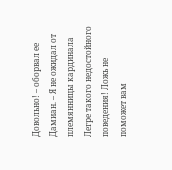Довольно! – оборвал ее Дамиан. – Я не ожидал от племянницы кардинала Легре такого недостойного поведения! Ложь не поможет вам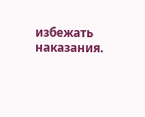избежать наказания.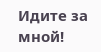Идите за мной!